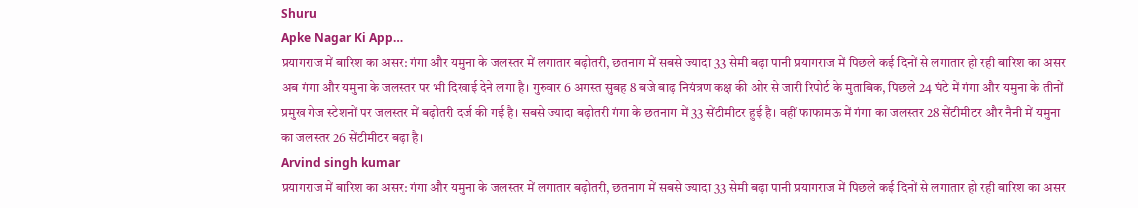Shuru
Apke Nagar Ki App…
प्रयागराज में बारिश का असर: गंगा और यमुना के जलस्तर में लगातार बढ़ोतरी, छतनाग में सबसे ज्यादा 33 सेमी बढ़ा पानी प्रयागराज में पिछले कई दिनों से लगातार हो रही बारिश का असर अब गंगा और यमुना के जलस्तर पर भी दिखाई देने लगा है। गुरुवार 6 अगस्त सुबह 8 बजे बाढ़ नियंत्रण कक्ष की ओर से जारी रिपोर्ट के मुताबिक, पिछले 24 घंटे में गंगा और यमुना के तीनों प्रमुख गेज स्टेशनों पर जलस्तर में बढ़ोतरी दर्ज की गई है। सबसे ज्यादा बढ़ोतरी गंगा के छतनाग में 33 सेंटीमीटर हुई है। वहीं फाफामऊ में गंगा का जलस्तर 28 सेंटीमीटर और नैनी में यमुना का जलस्तर 26 सेंटीमीटर बढ़ा है।
Arvind singh kumar
प्रयागराज में बारिश का असर: गंगा और यमुना के जलस्तर में लगातार बढ़ोतरी, छतनाग में सबसे ज्यादा 33 सेमी बढ़ा पानी प्रयागराज में पिछले कई दिनों से लगातार हो रही बारिश का असर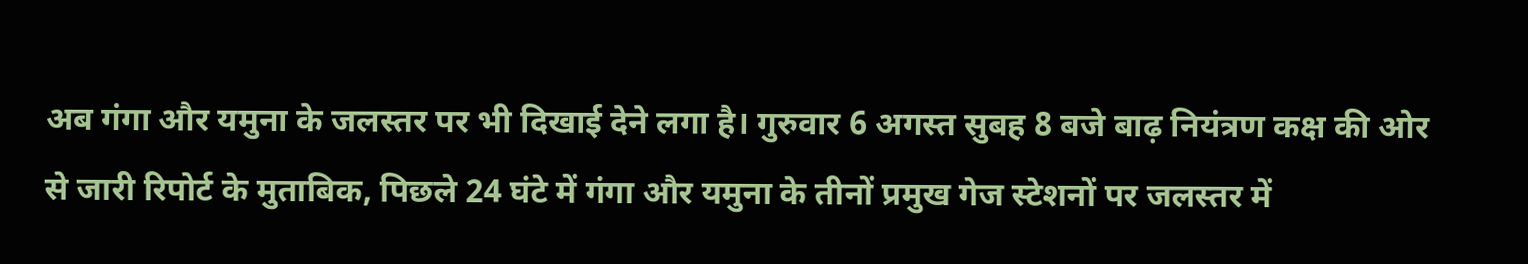अब गंगा और यमुना के जलस्तर पर भी दिखाई देने लगा है। गुरुवार 6 अगस्त सुबह 8 बजे बाढ़ नियंत्रण कक्ष की ओर से जारी रिपोर्ट के मुताबिक, पिछले 24 घंटे में गंगा और यमुना के तीनों प्रमुख गेज स्टेशनों पर जलस्तर में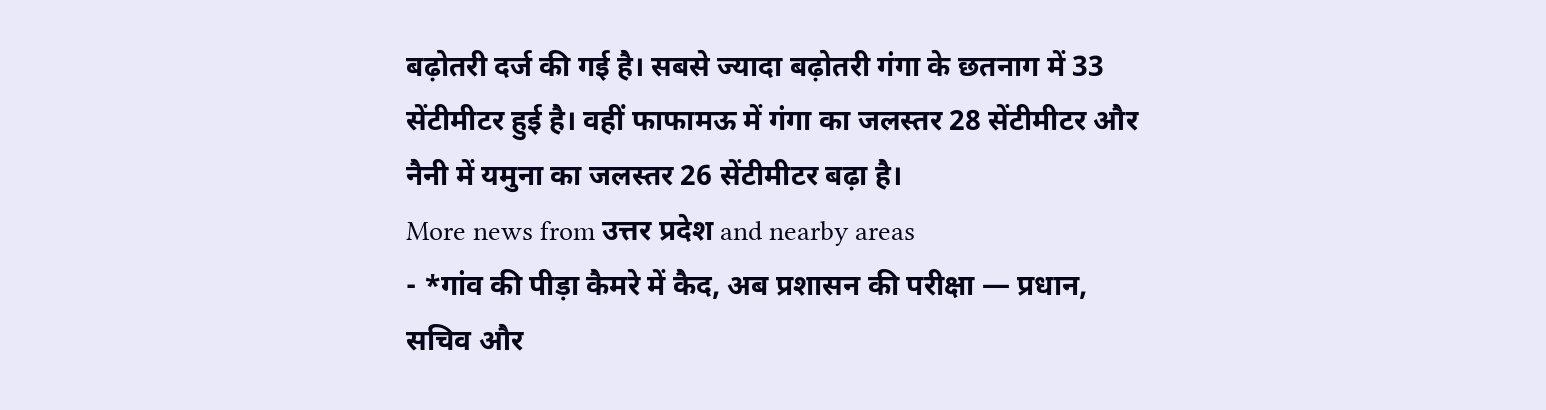बढ़ोतरी दर्ज की गई है। सबसे ज्यादा बढ़ोतरी गंगा के छतनाग में 33 सेंटीमीटर हुई है। वहीं फाफामऊ में गंगा का जलस्तर 28 सेंटीमीटर और नैनी में यमुना का जलस्तर 26 सेंटीमीटर बढ़ा है।
More news from उत्तर प्रदेश and nearby areas
- *गांव की पीड़ा कैमरे में कैद, अब प्रशासन की परीक्षा — प्रधान, सचिव और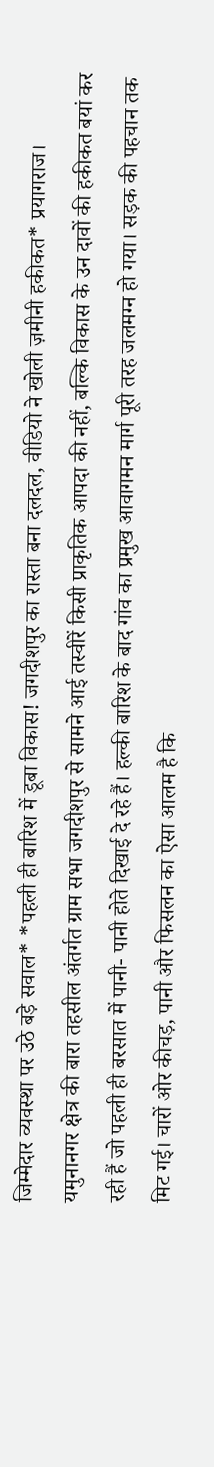जिम्मेदार व्यवस्था पर उठे बड़े सवाल* *पहली ही बारिश में डूबा विकास! जगदीशपुर का रास्ता बना दलदल, वीडियो ने खोली ज़मीनी हकीकत* प्रयागराज। यमुनानगर क्षेत्र की बारा तहसील अंतर्गत ग्राम सभा जगदीशपुर से सामने आई तस्वीरें किसी प्राकृतिक आपदा की नहीं, बल्कि विकास के उन दावों की हकीकत बयां कर रही हैं जो पहली ही बरसात में पानी- पानी होते दिखाई दे रहे हैं। हल्की बारिश के बाद गांव का प्रमुख आवागमन मार्ग पूरी तरह जलमग्न हो गया। सड़क की पहचान तक मिट गई। चारों ओर कीचड़, पानी और फिसलन का ऐसा आलम है कि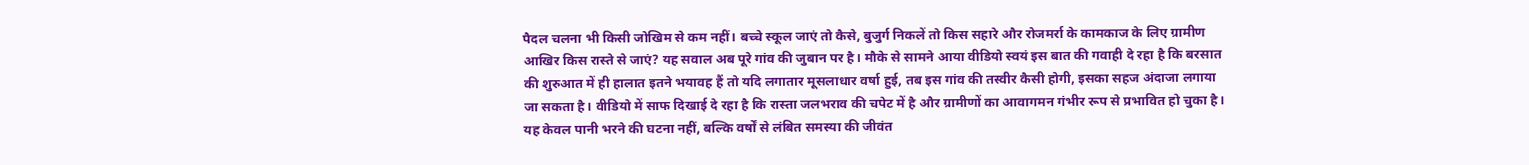पैदल चलना भी किसी जोखिम से कम नहीं। बच्चे स्कूल जाएं तो कैसे, बुजुर्ग निकलें तो किस सहारे और रोजमर्रा के कामकाज के लिए ग्रामीण आखिर किस रास्ते से जाएं? यह सवाल अब पूरे गांव की जुबान पर है। मौके से सामने आया वीडियो स्वयं इस बात की गवाही दे रहा है कि बरसात की शुरुआत में ही हालात इतने भयावह हैं तो यदि लगातार मूसलाधार वर्षा हुई, तब इस गांव की तस्वीर कैसी होगी, इसका सहज अंदाजा लगाया जा सकता है। वीडियो में साफ दिखाई दे रहा है कि रास्ता जलभराव की चपेट में है और ग्रामीणों का आवागमन गंभीर रूप से प्रभावित हो चुका है। यह केवल पानी भरने की घटना नहीं, बल्कि वर्षों से लंबित समस्या की जीवंत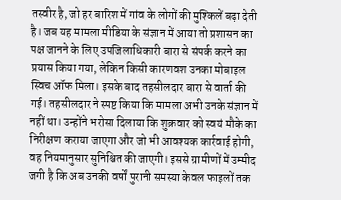तस्वीर है, जो हर बारिश में गांव के लोगों की मुश्किलें बढ़ा देती है। जब यह मामला मीडिया के संज्ञान में आया तो प्रशासन का पक्ष जानने के लिए उपजिलाधिकारी बारा से संपर्क करने का प्रयास किया गया, लेकिन किसी कारणवश उनका मोबाइल स्विच ऑफ मिला। इसके बाद तहसीलदार बारा से वार्ता की गई। तहसीलदार ने स्पष्ट किया कि मामला अभी उनके संज्ञान में नहीं था। उन्होंने भरोसा दिलाया कि शुक्रवार को स्वयं मौके का निरीक्षण कराया जाएगा और जो भी आवश्यक कार्रवाई होगी, वह नियमानुसार सुनिश्चित की जाएगी। इससे ग्रामीणों में उम्मीद जगी है कि अब उनकी वर्षों पुरानी समस्या केवल फाइलों तक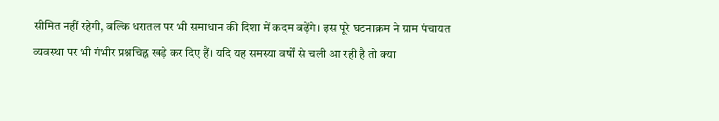सीमित नहीं रहेगी, बल्कि धरातल पर भी समाधान की दिशा में कदम बढ़ेंगे। इस पूरे घटनाक्रम ने ग्राम पंचायत व्यवस्था पर भी गंभीर प्रश्नचिह्न खड़े कर दिए हैं। यदि यह समस्या वर्षों से चली आ रही है तो क्या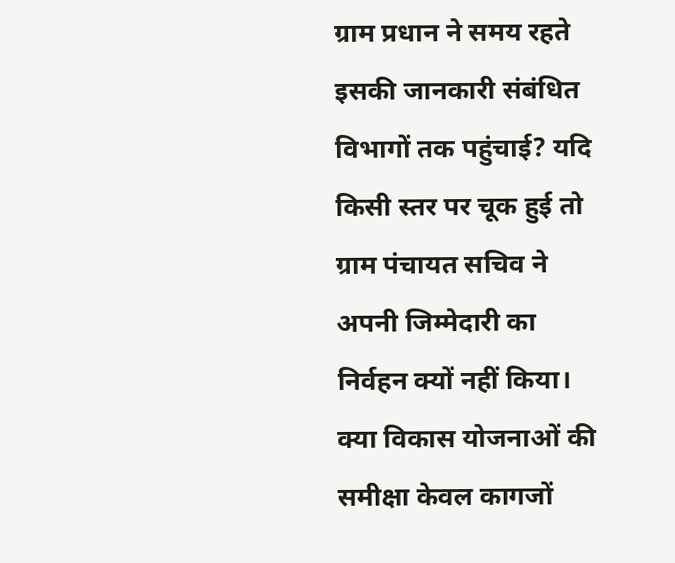ग्राम प्रधान ने समय रहते इसकी जानकारी संबंधित विभागों तक पहुंचाई? यदि किसी स्तर पर चूक हुई तो ग्राम पंचायत सचिव ने अपनी जिम्मेदारी का निर्वहन क्यों नहीं किया। क्या विकास योजनाओं की समीक्षा केवल कागजों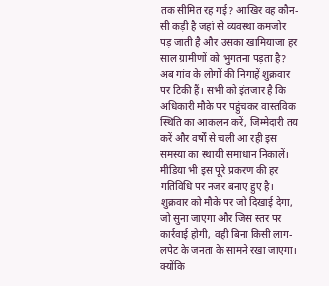तक सीमित रह गई? आखिर वह कौन-सी कड़ी है जहां से व्यवस्था कमजोर पड़ जाती है और उसका खामियाजा हर साल ग्रामीणों को भुगतना पड़ता है? अब गांव के लोगों की निगाहें शुक्रवार पर टिकी हैं। सभी को इंतजार है कि अधिकारी मौके पर पहुंचकर वास्तविक स्थिति का आकलन करें, जिम्मेदारी तय करें और वर्षों से चली आ रही इस समस्या का स्थायी समाधान निकालें। मीडिया भी इस पूरे प्रकरण की हर गतिविधि पर नजर बनाए हुए है। शुक्रवार को मौके पर जो दिखाई देगा, जो सुना जाएगा और जिस स्तर पर कार्रवाई होगी, वही बिना किसी लाग-लपेट के जनता के सामने रखा जाएगा। क्योंकि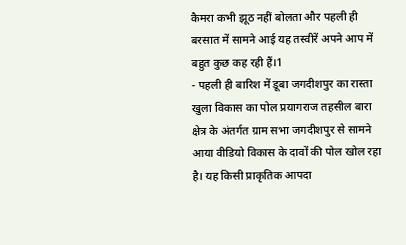कैमरा कभी झूठ नहीं बोलता और पहली ही बरसात में सामने आई यह तस्वीरें अपने आप में बहुत कुछ कह रही हैं।1
- पहली ही बारिश में डूबा जगदीशपुर का रास्ता खुला विकास का पोल प्रयागराज तहसील बारा क्षेत्र के अंतर्गत ग्राम सभा जगदीशपुर से सामने आया वीडियो विकास के दावों की पोल खोल रहा है। यह किसी प्राकृतिक आपदा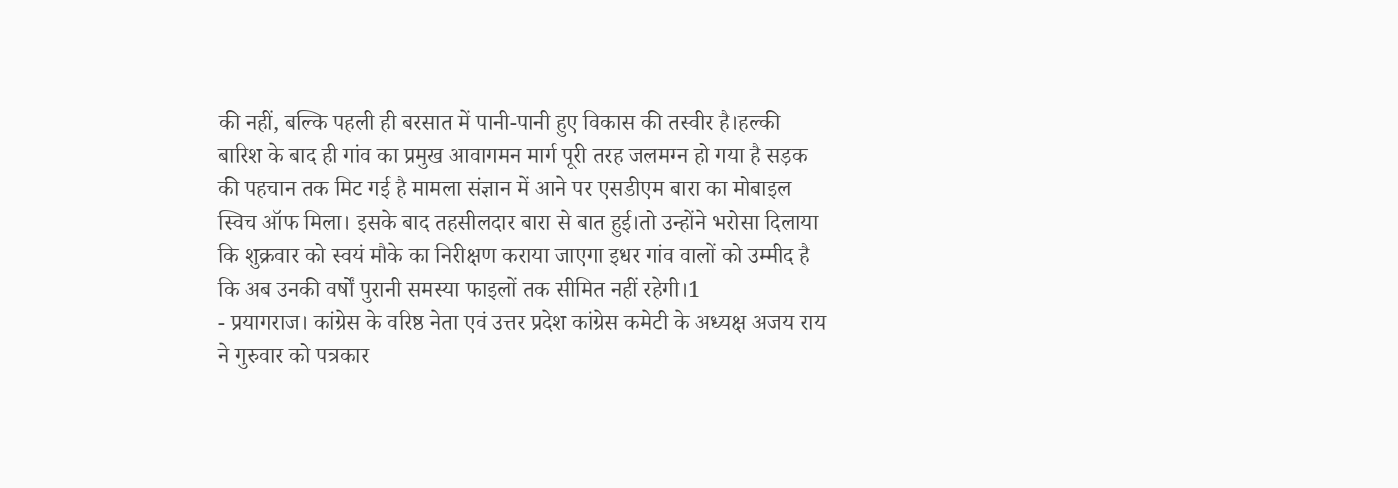की नहीं, बल्कि पहली ही बरसात में पानी-पानी हुए विकास की तस्वीर है।हल्की बारिश के बाद ही गांव का प्रमुख आवागमन मार्ग पूरी तरह जलमग्न हो गया है सड़क की पहचान तक मिट गई है मामला संज्ञान में आने पर एसडीएम बारा का मोबाइल स्विच ऑफ मिला। इसके बाद तहसीलदार बारा से बात हुई।तो उन्होंने भरोसा दिलाया कि शुक्रवार को स्वयं मौके का निरीक्षण कराया जाएगा इधर गांव वालों को उम्मीद है कि अब उनकी वर्षों पुरानी समस्या फाइलों तक सीमित नहीं रहेगी।1
- प्रयागराज। कांग्रेस के वरिष्ठ नेता एवं उत्तर प्रदेश कांग्रेस कमेटी के अध्यक्ष अजय राय ने गुरुवार को पत्रकार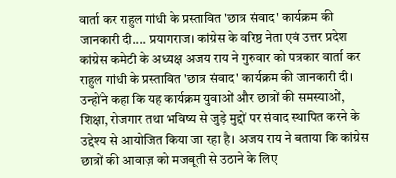वार्ता कर राहुल गांधी के प्रस्तावित 'छात्र संवाद' कार्यक्रम की जानकारी दी.... प्रयागराज। कांग्रेस के वरिष्ठ नेता एवं उत्तर प्रदेश कांग्रेस कमेटी के अध्यक्ष अजय राय ने गुरुवार को पत्रकार वार्ता कर राहुल गांधी के प्रस्तावित 'छात्र संवाद' कार्यक्रम की जानकारी दी। उन्होंने कहा कि यह कार्यक्रम युवाओं और छात्रों की समस्याओं, शिक्षा, रोजगार तथा भविष्य से जुड़े मुद्दों पर संवाद स्थापित करने के उद्देश्य से आयोजित किया जा रहा है। अजय राय ने बताया कि कांग्रेस छात्रों की आवाज़ को मजबूती से उठाने के लिए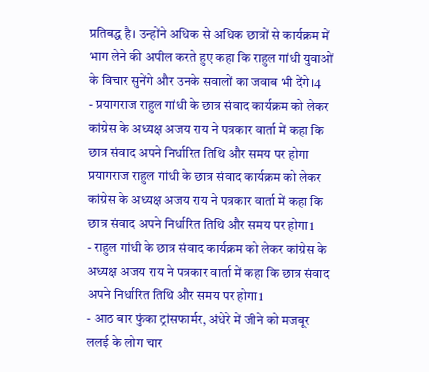प्रतिबद्ध है। उन्होंने अधिक से अधिक छात्रों से कार्यक्रम में भाग लेने की अपील करते हुए कहा कि राहुल गांधी युवाओं के विचार सुनेंगे और उनके सवालों का जवाब भी देंगे।4
- प्रयागराज राहुल गांधी के छात्र संवाद कार्यक्रम को लेकर कांग्रेस के अध्यक्ष अजय राय ने पत्रकार वार्ता में कहा कि छात्र संवाद अपने निर्धारित तिथि और समय पर होगा प्रयागराज राहुल गांधी के छात्र संवाद कार्यक्रम को लेकर कांग्रेस के अध्यक्ष अजय राय ने पत्रकार वार्ता में कहा कि छात्र संवाद अपने निर्धारित तिथि और समय पर होगा1
- राहुल गांधी के छात्र संवाद कार्यक्रम को लेकर कांग्रेस के अध्यक्ष अजय राय ने पत्रकार वार्ता में कहा कि छात्र संवाद अपने निर्धारित तिथि और समय पर होगा1
- आठ बार फुंका ट्रांसफार्मर, अंधेरे में जीने को मजबूर ललई के लोग चार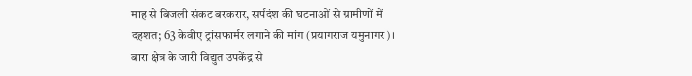माह से बिजली संकट बरकरार, सर्पदंश की घटनाओं से ग्रामीणों में दहशत; 63 केवीए ट्रांसफार्मर लगाने की मांग (प्रयागराज यमुनागर)। बारा क्षेत्र के जारी विद्युत उपकेंद्र से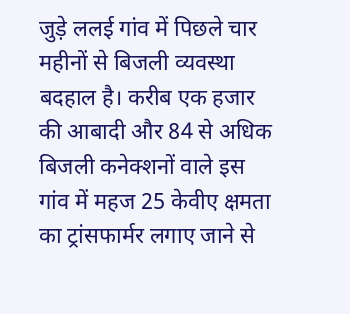जुड़े ललई गांव में पिछले चार महीनों से बिजली व्यवस्था बदहाल है। करीब एक हजार की आबादी और 84 से अधिक बिजली कनेक्शनों वाले इस गांव में महज 25 केवीए क्षमता का ट्रांसफार्मर लगाए जाने से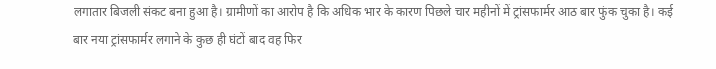लगातार बिजली संकट बना हुआ है। ग्रामीणों का आरोप है कि अधिक भार के कारण पिछले चार महीनों में ट्रांसफार्मर आठ बार फुंक चुका है। कई बार नया ट्रांसफार्मर लगाने के कुछ ही घंटों बाद वह फिर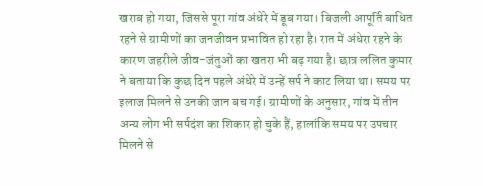खराब हो गया, जिससे पूरा गांव अंधेरे में डूब गया। बिजली आपूर्ति बाधित रहने से ग्रामीणों का जनजीवन प्रभावित हो रहा है। रात में अंधेरा रहने के कारण जहरीले जीव-जंतुओं का खतरा भी बढ़ गया है। छात्र ललित कुमार ने बताया कि कुछ दिन पहले अंधेरे में उन्हें सर्प ने काट लिया था। समय पर इलाज मिलने से उनकी जान बच गई। ग्रामीणों के अनुसार, गांव में तीन अन्य लोग भी सर्पदंश का शिकार हो चुके हैं, हालांकि समय पर उपचार मिलने से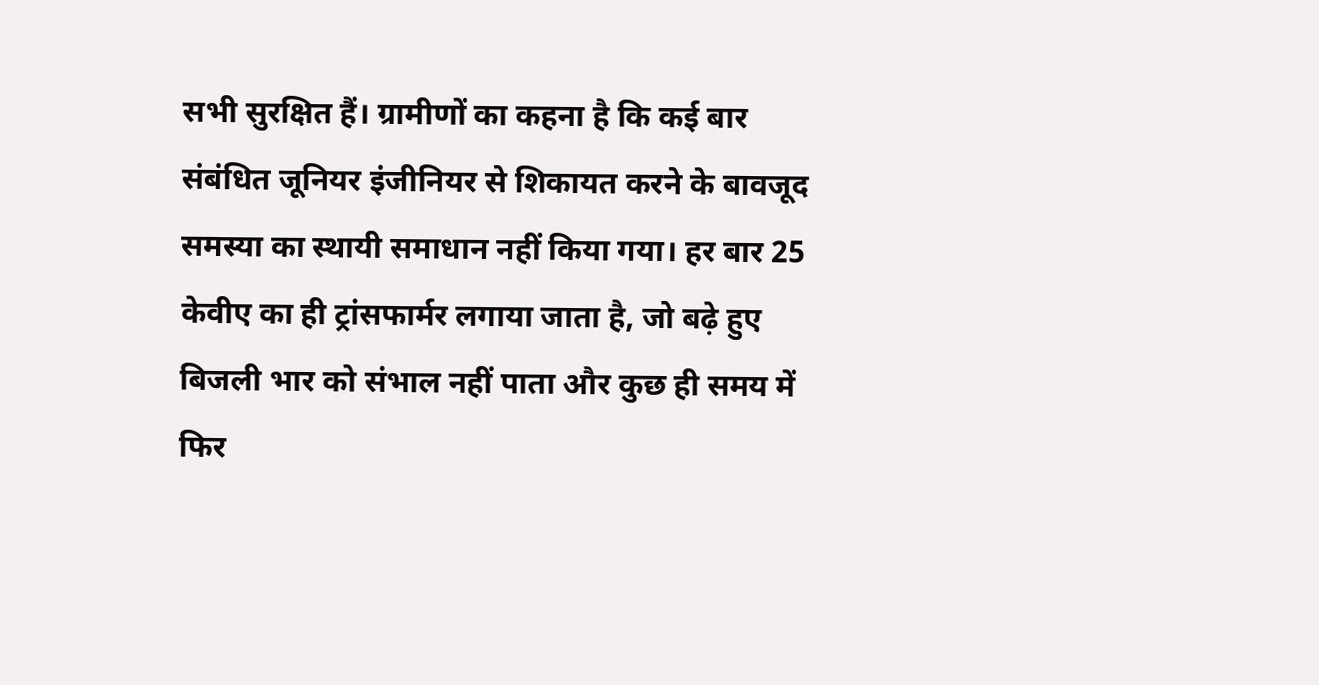सभी सुरक्षित हैं। ग्रामीणों का कहना है कि कई बार संबंधित जूनियर इंजीनियर से शिकायत करने के बावजूद समस्या का स्थायी समाधान नहीं किया गया। हर बार 25 केवीए का ही ट्रांसफार्मर लगाया जाता है, जो बढ़े हुए बिजली भार को संभाल नहीं पाता और कुछ ही समय में फिर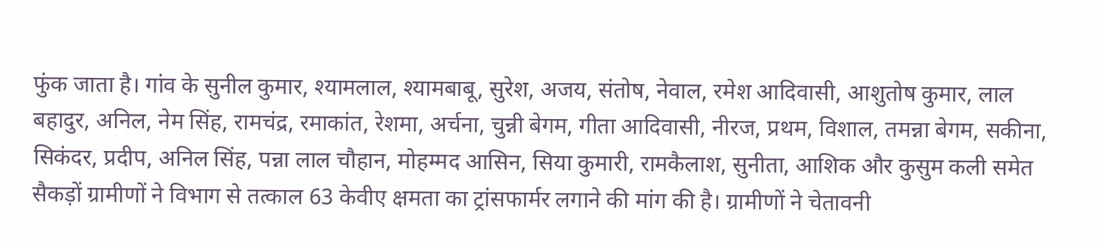फुंक जाता है। गांव के सुनील कुमार, श्यामलाल, श्यामबाबू, सुरेश, अजय, संतोष, नेवाल, रमेश आदिवासी, आशुतोष कुमार, लाल बहादुर, अनिल, नेम सिंह, रामचंद्र, रमाकांत, रेशमा, अर्चना, चुन्नी बेगम, गीता आदिवासी, नीरज, प्रथम, विशाल, तमन्ना बेगम, सकीना, सिकंदर, प्रदीप, अनिल सिंह, पन्ना लाल चौहान, मोहम्मद आसिन, सिया कुमारी, रामकैलाश, सुनीता, आशिक और कुसुम कली समेत सैकड़ों ग्रामीणों ने विभाग से तत्काल 63 केवीए क्षमता का ट्रांसफार्मर लगाने की मांग की है। ग्रामीणों ने चेतावनी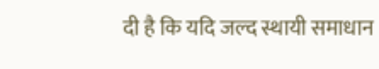दी है कि यदि जल्द स्थायी समाधान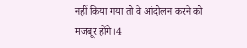नहीं किया गया तो वे आंदोलन करने को मजबूर होंगे।4